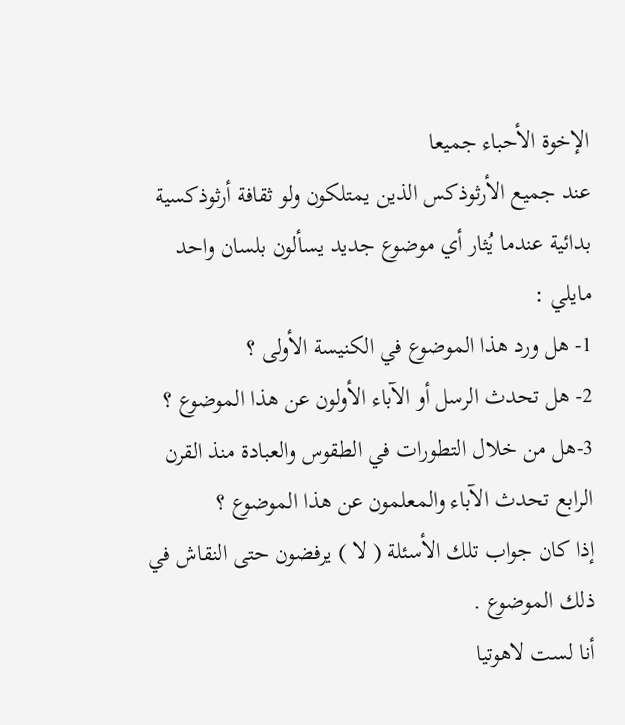الإخوة الأحباء جميعا
عند جميع الأرثوذكس الذين يمتلكون ولو ثقافة أرثوذكسية بدائية عندما يُثار أي موضوع جديد يسألون بلسان واحد مايلي :
1- هل ورد هذا الموضوع في الكنيسة الأولى ؟
2- هل تحدث الرسل أو الآباء الأولون عن هذا الموضوع ؟
3-هل من خلال التطورات في الطقوس والعبادة منذ القرن الرابع تحدث الآباء والمعلمون عن هذا الموضوع ؟
إذا كان جواب تلك الأسئلة ( لا ) يرفضون حتى النقاش في ذلك الموضوع .
أنا لست لاهوتيا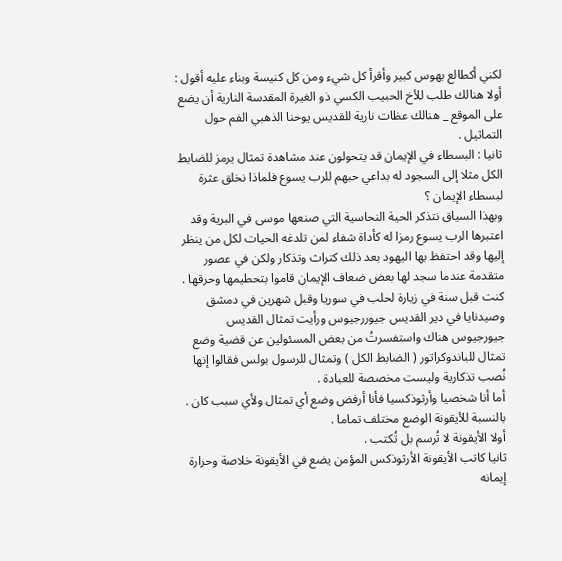لكني أكطالع بهوس كبير وأقرأ كل شيء ومن كل كنيسة وبناء عليه أقول :
أولا هنالك طلب للأخ الحبيب الكسي ذو الغيرة المقدسة النارية أن يضع على الموقع _ هنالك عظات نارية للقديس يوحنا الذهبي الفم حول التماثيل .
ثانيا : البسطاء في الإيمان قد يتحولون عند مشاهدة تمثال يرمز للضابط الكل مثلا إلى السجود له بداعي حبهم للرب يسوع فلماذا نخلق عثرة لبسطاء الإيمان ؟
وبهذا السياق نتذكر الحية النحاسية التي صنعها موسى في البرية وقد اعتبرها الرب يسوع رمزا له كأداة شفاء لمن تلدغه الحيات لكل من ينظر إليها وقد احتفظ بها اليهود بعد ذلك كتراث وتذكار ولكن في عصور متقدمة عندما سجد لها بعض ضعاف الإيمان قاموا بتحطيمها وحرقها .
كنت قبل سنة في زيارة لحلب في سوريا وقبل شهرين في دمشق وصيدنايا في دير القديس جيوررجيوس ورأيت تمثال القديس جيورجيوس هناك واستفسرتُ من بعض المسئولين عن قضية وضع تمثال للباندوكراتور ( الضابط الكل ) وتمثال للرسول بولس فقالوا إنها نُصب تذكارية وليست مخصصة للعبادة .
أما أنا شخصيا وأرثوذكسيا فأنا أرفض وضع أي تمثال ولأي سبب كان .
بالنسبة للأيقونة الوضع مختلف تماما .
أولا الأيقونة لا تُرسم بل تُكتب .
ثانيا كاتب الأيقونة الأرثوذكس المؤمن يضع في الأيقونة خلاصة وحرارة إيمانه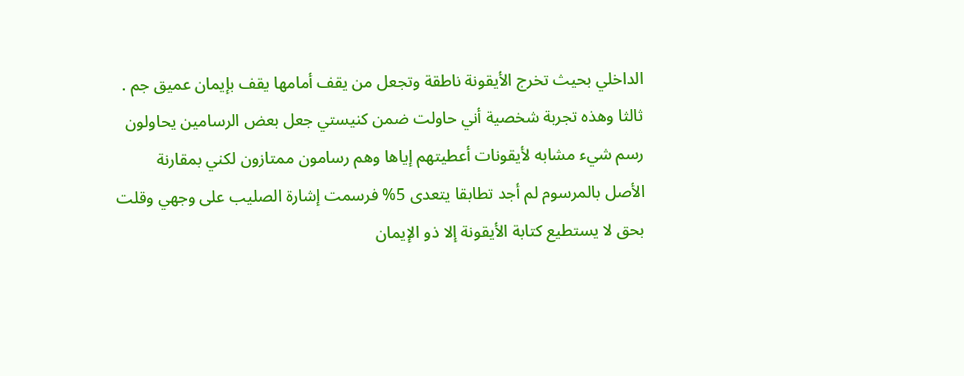الداخلي بحيث تخرج الأيقونة ناطقة وتجعل من يقف أمامها يقف بإيمان عميق جم .
ثالثا وهذه تجربة شخصية أني حاولت ضمن كنيستي جعل بعض الرسامين يحاولون رسم شيء مشابه لأيقونات أعطيتهم إياها وهم رسامون ممتازون لكني بمقارنة الأصل بالمرسوم لم أجد تطابقا يتعدى 5% فرسمت إشارة الصليب على وجهي وقلت بحق لا يستطيع كتابة الأيقونة إلا ذو الإيمان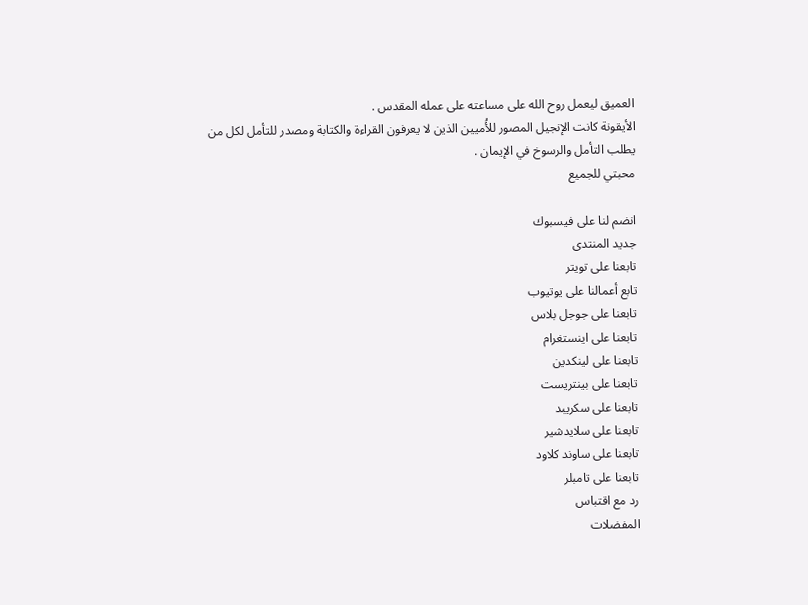العميق ليعمل روح الله على مساعته على عمله المقدس .
الأيقونة كانت الإنجيل المصور للأُميين الذين لا يعرفون القراءة والكتابة ومصدر للتأمل لكل من يطلب التأمل والرسوخ في الإيمان .
محبتي للجميع

انضم لنا على فيسبوك
جديد المنتدى
تابعنا على تويتر
تابع أعمالنا على يوتيوب
تابعنا على جوجل بلاس
تابعنا على اينستغرام
تابعنا على لينكدين
تابعنا على بينتريست
تابعنا على سكريبد
تابعنا على سلايدشير
تابعنا على ساوند كلاود
تابعنا على تامبلر
رد مع اقتباس
المفضلات